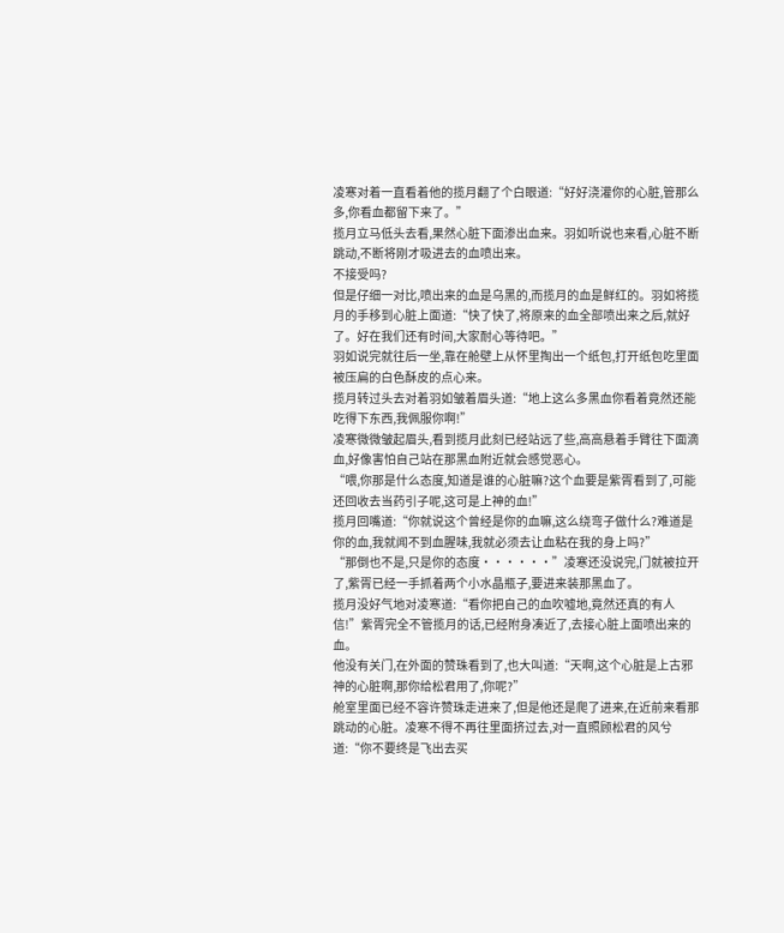凌寒对着一直看着他的揽月翻了个白眼道:“好好浇灌你的心脏,管那么多,你看血都留下来了。”
揽月立马低头去看,果然心脏下面渗出血来。羽如听说也来看,心脏不断跳动,不断将刚才吸进去的血喷出来。
不接受吗?
但是仔细一对比,喷出来的血是乌黑的,而揽月的血是鲜红的。羽如将揽月的手移到心脏上面道:“快了快了,将原来的血全部喷出来之后,就好了。好在我们还有时间,大家耐心等待吧。”
羽如说完就往后一坐,靠在舱壁上从怀里掏出一个纸包,打开纸包吃里面被压扁的白色酥皮的点心来。
揽月转过头去对着羽如皱着眉头道:“地上这么多黑血你看着竟然还能吃得下东西,我佩服你啊!”
凌寒微微皱起眉头,看到揽月此刻已经站远了些,高高悬着手臂往下面滴血,好像害怕自己站在那黑血附近就会感觉恶心。
“喂,你那是什么态度,知道是谁的心脏嘛?这个血要是紫胥看到了,可能还回收去当药引子呢,这可是上神的血!”
揽月回嘴道:“你就说这个曾经是你的血嘛,这么绕弯子做什么?难道是你的血,我就闻不到血腥味,我就必须去让血粘在我的身上吗?”
“那倒也不是,只是你的态度······”凌寒还没说完,门就被拉开了,紫胥已经一手抓着两个小水晶瓶子,要进来装那黑血了。
揽月没好气地对凌寒道:“看你把自己的血吹嘘地,竟然还真的有人信!”紫胥完全不管揽月的话,已经附身凑近了,去接心脏上面喷出来的血。
他没有关门,在外面的赞珠看到了,也大叫道:“天啊,这个心脏是上古邪神的心脏啊,那你给松君用了,你呢?”
舱室里面已经不容许赞珠走进来了,但是他还是爬了进来,在近前来看那跳动的心脏。凌寒不得不再往里面挤过去,对一直照顾松君的风兮道:“你不要终是飞出去买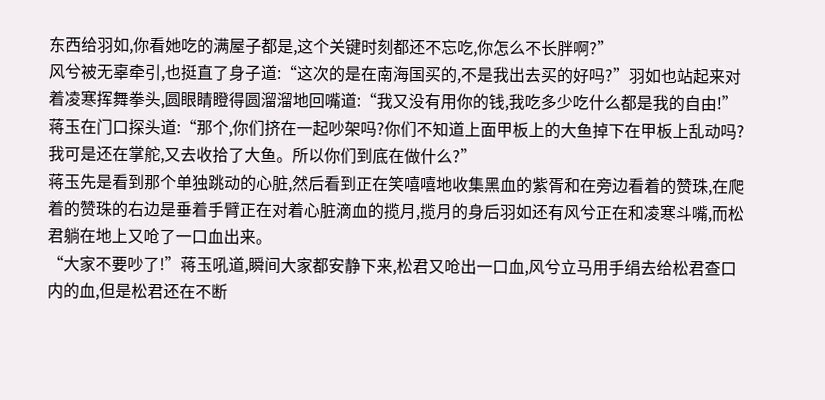东西给羽如,你看她吃的满屋子都是,这个关键时刻都还不忘吃,你怎么不长胖啊?”
风兮被无辜牵引,也挺直了身子道:“这次的是在南海国买的,不是我出去买的好吗?”羽如也站起来对着凌寒挥舞拳头,圆眼睛瞪得圆溜溜地回嘴道:“我又没有用你的钱,我吃多少吃什么都是我的自由!”
蒋玉在门口探头道:“那个,你们挤在一起吵架吗?你们不知道上面甲板上的大鱼掉下在甲板上乱动吗?我可是还在掌舵,又去收拾了大鱼。所以你们到底在做什么?”
蒋玉先是看到那个单独跳动的心脏,然后看到正在笑嘻嘻地收集黑血的紫胥和在旁边看着的赞珠,在爬着的赞珠的右边是垂着手臂正在对着心脏滴血的揽月,揽月的身后羽如还有风兮正在和凌寒斗嘴,而松君躺在地上又呛了一口血出来。
“大家不要吵了!”蒋玉吼道,瞬间大家都安静下来,松君又呛出一口血,风兮立马用手绢去给松君查口内的血,但是松君还在不断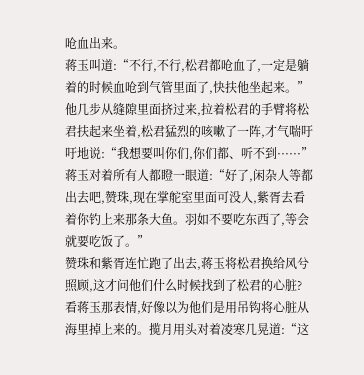呛血出来。
蒋玉叫道:“不行,不行,松君都呛血了,一定是躺着的时候血呛到气管里面了,快扶他坐起来。”
他几步从缝隙里面挤过来,拉着松君的手臂将松君扶起来坐着,松君猛烈的咳嗽了一阵,才气喘吁吁地说:“我想要叫你们,你们都、听不到······”
蒋玉对着所有人都瞪一眼道:“好了,闲杂人等都出去吧,赞珠,现在掌舵室里面可没人,紫胥去看着你钓上来那条大鱼。羽如不要吃东西了,等会就要吃饭了。”
赞珠和紫胥连忙跑了出去,蒋玉将松君换给风兮照顾,这才问他们什么时候找到了松君的心脏?
看蒋玉那表情,好像以为他们是用吊钩将心脏从海里掉上来的。揽月用头对着凌寒几晃道:“这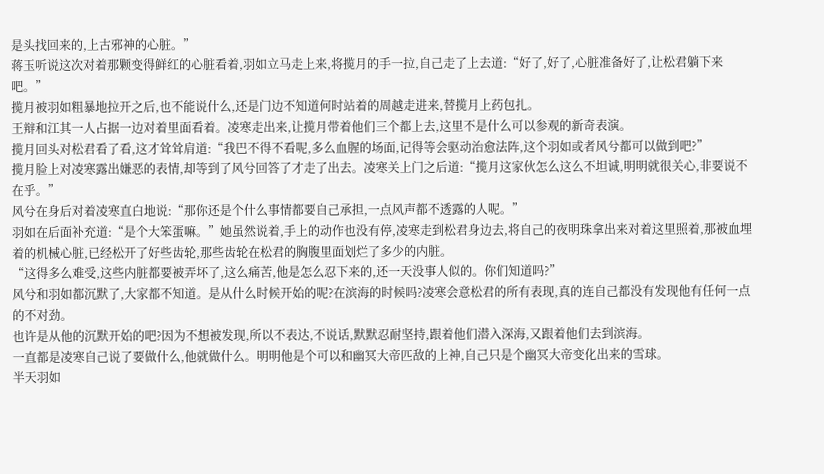是头找回来的,上古邪神的心脏。”
蒋玉听说这次对着那颗变得鲜红的心脏看着,羽如立马走上来,将揽月的手一拉,自己走了上去道:“好了,好了,心脏准备好了,让松君躺下来吧。”
揽月被羽如粗暴地拉开之后,也不能说什么,还是门边不知道何时站着的周越走进来,替揽月上药包扎。
王辩和江其一人占据一边对着里面看着。凌寒走出来,让揽月带着他们三个都上去,这里不是什么可以参观的新奇表演。
揽月回头对松君看了看,这才耸耸肩道:“我巴不得不看呢,多么血腥的场面,记得等会驱动治愈法阵,这个羽如或者风兮都可以做到吧?”
揽月脸上对凌寒露出嫌恶的表情,却等到了风兮回答了才走了出去。凌寒关上门之后道:“揽月这家伙怎么这么不坦诚,明明就很关心,非要说不在乎。”
风兮在身后对着凌寒直白地说:“那你还是个什么事情都要自己承担,一点风声都不透露的人呢。”
羽如在后面补充道:“是个大笨蛋嘛。”她虽然说着,手上的动作也没有停,凌寒走到松君身边去,将自己的夜明珠拿出来对着这里照着,那被血埋着的机械心脏,已经松开了好些齿轮,那些齿轮在松君的胸腹里面划烂了多少的内脏。
“这得多么难受,这些内脏都要被弄坏了,这么痛苦,他是怎么忍下来的,还一天没事人似的。你们知道吗?”
风兮和羽如都沉默了,大家都不知道。是从什么时候开始的呢?在滨海的时候吗?凌寒会意松君的所有表现,真的连自己都没有发现他有任何一点的不对劲。
也许是从他的沉默开始的吧?因为不想被发现,所以不表达,不说话,默默忍耐坚持,跟着他们潜入深海,又跟着他们去到滨海。
一直都是凌寒自己说了要做什么,他就做什么。明明他是个可以和幽冥大帝匹敌的上神,自己只是个幽冥大帝变化出来的雪球。
半天羽如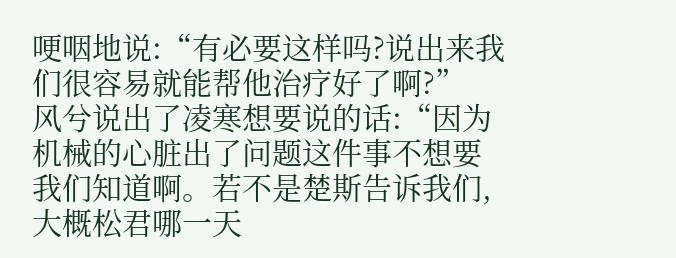哽咽地说:“有必要这样吗?说出来我们很容易就能帮他治疗好了啊?”
风兮说出了凌寒想要说的话:“因为机械的心脏出了问题这件事不想要我们知道啊。若不是楚斯告诉我们,大概松君哪一天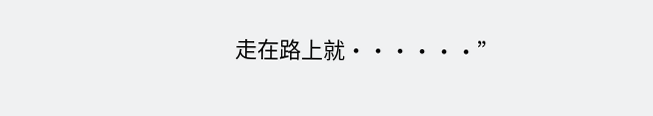走在路上就······”